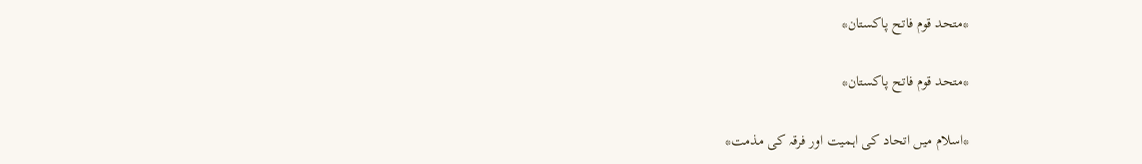*متحد قوم فاتح پاکستان*

*متحد قوم فاتح پاکستان*

*اسلام میں اتحاد کی اہمیت اور فرقہ کی مذمت*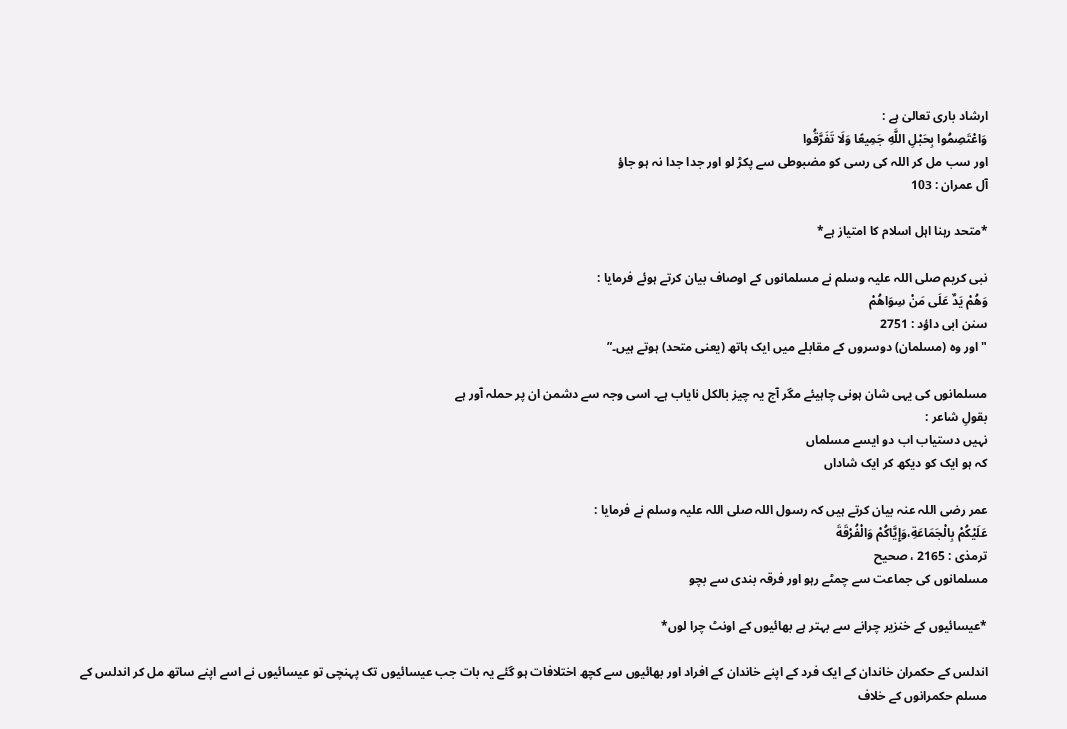ارشاد باری تعالیٰ ہے :
وَاعْتَصِمُوا بِحَبْلِ اللَّهِ جَمِيعًا وَلَا تَفَرَّقُوا
اور سب مل کر اللہ کی رسی کو مضبوطی سے پکڑ لو اور جدا جدا نہ ہو جاؤ
آل عمران : 103

*متحد رہنا اہل اسلام کا امتیاز ہے*

نبی کریم صلی اللہ علیہ وسلم نے مسلمانوں کے اوصاف بیان کرتے ہوئے فرمایا :
وَهُمْ يَدٌ عَلَى مَنْ سِوَاهُمْ
سنن ابی داؤد : 2751
"اور وہ (مسلمان) دوسروں کے مقابلے میں ایک ہاتھ (یعنی متحد) ہوتے ہیں۔”

مسلمانوں کی یہی شان ہونی چاہیئے مگر آج یہ چیز بالکل نایاب ہے۔ اسی وجہ سے دشمن ان پر حملہ آور ہے
بقولِ شاعر :
نہیں دستیاب اب دو ایسے مسلماں
کہ ہو ایک کو دیکھ کر ایک شاداں

عمر رضی اللہ عنہ بیان کرتے ہیں کہ رسول اللہ صلی اللہ علیہ وسلم نے فرمایا :
عَلَيْكُمْ بِالْجَمَاعَةِ،وَإِيَّاكُمْ وَالْفُرْقَةَ
ترمذی : 2165 ، صحیح
مسلمانوں کی جماعت سے چمٹے رہو اور فرقہ بندی سے بچو

*عیسائیوں کے خنزير چرانے سے بہتر ہے بھائیوں کے اونٹ چرا لوں*

اندلس کے حکمران خاندان کے ایک فرد کے اپنے خاندان کے افراد اور بھائیوں سے کچھ اختلافات ہو گئے یہ بات جب عیسائیوں تک پہنچی تو عیسائیوں نے اسے اپنے ساتھ مل کر اندلس کے مسلم حکمرانوں کے خلاف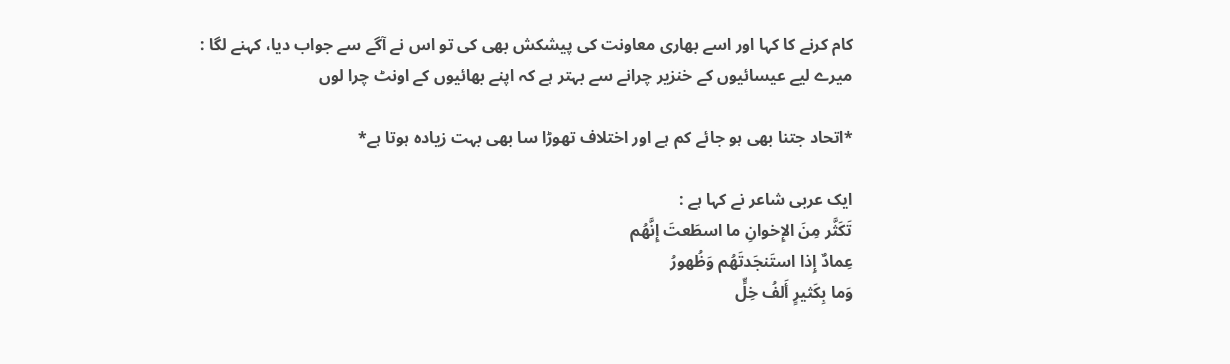کام کرنے کا کہا اور اسے بھاری معاونت کی پیشکش بھی کی تو اس نے آگے سے جواب دیا، کہنے لگا :
میرے لیے عیسائیوں کے خنزير چرانے سے بہتر ہے کہ اپنے بھائیوں کے اونٹ چرا لوں

*اتحاد جتنا بھی ہو جائے کم ہے اور اختلاف تھوڑا سا بھی بہت زیادہ ہوتا ہے*

ایک عربی شاعر نے کہا ہے :
تَكَثَّر مِنَ الإِخوانِ ما اسطَعتَ إِنَّهُم
عِمادٌ إِذا استَنجَدتَهُم وَظُهورُ
وَما بِكَثيرٍ أَلفُ خِلٍّ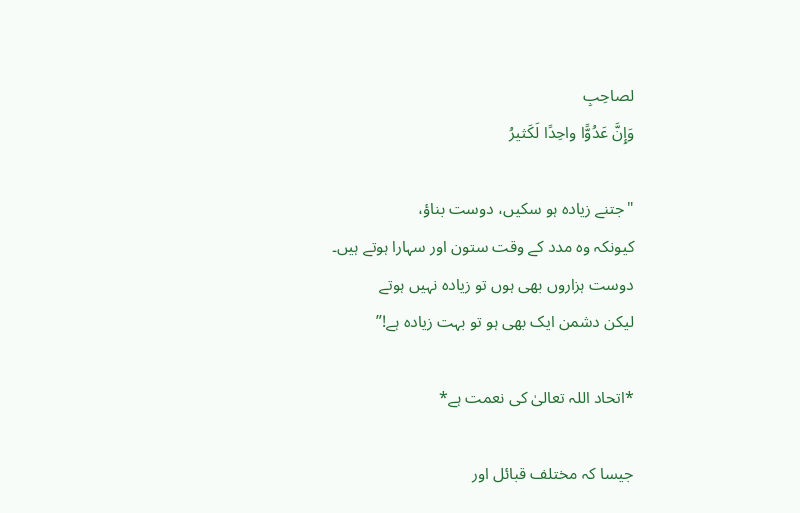لصاحِبِ
وَإِنَّ عَدُوًّا واحِدًا لَكَثيرُ

"جتنے زیادہ ہو سکیں، دوست بناؤ،
کیونکہ وہ مدد کے وقت ستون اور سہارا ہوتے ہیں۔
دوست ہزاروں بھی ہوں تو زیادہ نہیں ہوتے
لیکن دشمن ایک بھی ہو تو بہت زیادہ ہے!”

*اتحاد اللہ تعالیٰ کی نعمت ہے*

جیسا کہ مختلف قبائل اور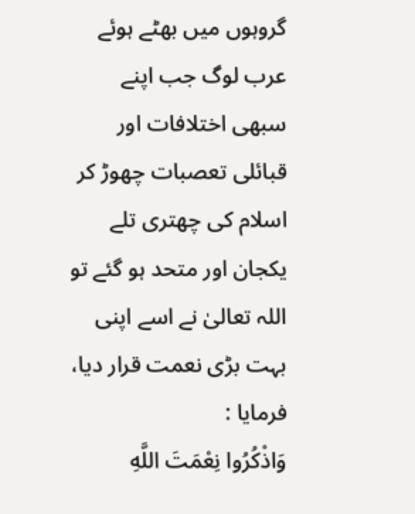گروہوں میں بھٹے ہوئے عرب لوگ جب اپنے سبھی اختلافات اور قبائلی تعصبات چھوڑ کر اسلام کی چھتری تلے یکجان اور متحد ہو گئے تو اللہ تعالیٰ نے اسے اپنی بہت بڑی نعمت قرار دیا، فرمایا :
وَاذْكُرُوا نِعْمَتَ اللَّهِ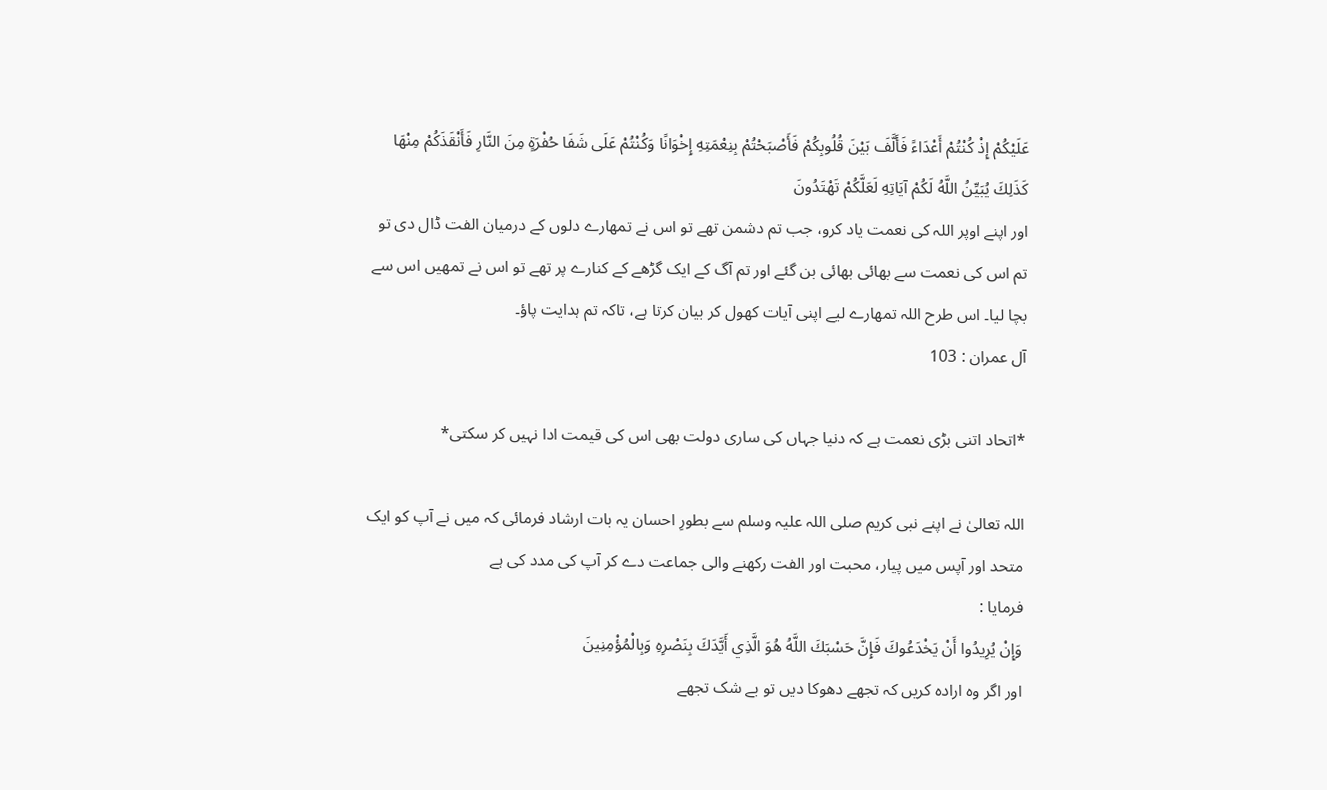عَلَيْكُمْ إِذْ كُنْتُمْ أَعْدَاءً فَأَلَّفَ بَيْنَ قُلُوبِكُمْ فَأَصْبَحْتُمْ بِنِعْمَتِهِ إِخْوَانًا وَكُنْتُمْ عَلَى شَفَا حُفْرَةٍ مِنَ النَّارِ فَأَنْقَذَكُمْ مِنْهَا كَذَلِكَ يُبَيِّنُ اللَّهُ لَكُمْ آيَاتِهِ لَعَلَّكُمْ تَهْتَدُونَ
اور اپنے اوپر اللہ کی نعمت یاد کرو، جب تم دشمن تھے تو اس نے تمھارے دلوں کے درمیان الفت ڈال دی تو تم اس کی نعمت سے بھائی بھائی بن گئے اور تم آگ کے ایک گڑھے کے کنارے پر تھے تو اس نے تمھیں اس سے بچا لیا۔ اس طرح اللہ تمھارے لیے اپنی آیات کھول کر بیان کرتا ہے، تاکہ تم ہدایت پاؤ۔
آل عمران : 103

*اتحاد اتنی بڑی نعمت ہے کہ دنیا جہاں کی ساری دولت بھی اس کی قیمت ادا نہیں کر سکتی*

اللہ تعالیٰ نے اپنے نبی کریم صلی اللہ علیہ وسلم سے بطورِ احسان یہ بات ارشاد فرمائی کہ میں نے آپ کو ایک متحد اور آپس میں پیار، محبت اور الفت رکھنے والی جماعت دے کر آپ کی مدد کی ہے
فرمایا :
وَإِنْ يُرِيدُوا أَنْ يَخْدَعُوكَ فَإِنَّ حَسْبَكَ اللَّهُ هُوَ الَّذِي أَيَّدَكَ بِنَصْرِهِ وَبِالْمُؤْمِنِينَ
اور اگر وہ ارادہ کریں کہ تجھے دھوکا دیں تو بے شک تجھے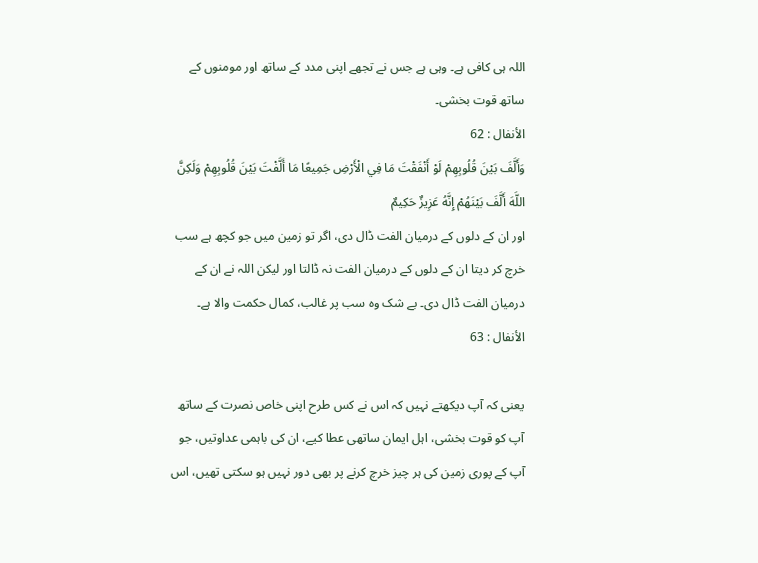اللہ ہی کافی ہے۔ وہی ہے جس نے تجھے اپنی مدد کے ساتھ اور مومنوں کے ساتھ قوت بخشی۔
الأنفال : 62
وَأَلَّفَ بَيْنَ قُلُوبِهِمْ لَوْ أَنْفَقْتَ مَا فِي الْأَرْضِ جَمِيعًا مَا أَلَّفْتَ بَيْنَ قُلُوبِهِمْ وَلَكِنَّ اللَّهَ أَلَّفَ بَيْنَهُمْ إِنَّهُ عَزِيزٌ حَكِيمٌ
اور ان کے دلوں کے درمیان الفت ڈال دی، اگر تو زمین میں جو کچھ ہے سب خرچ کر دیتا ان کے دلوں کے درمیان الفت نہ ڈالتا اور لیکن اللہ نے ان کے درمیان الفت ڈال دی۔ بے شک وہ سب پر غالب، کمال حکمت والا ہے۔
الأنفال : 63

یعنی کہ آپ دیکھتے نہیں کہ اس نے کس طرح اپنی خاص نصرت کے ساتھ آپ کو قوت بخشی، اہل ایمان ساتھی عطا کیے، ان کی باہمی عداوتیں، جو آپ کے پوری زمین کی ہر چیز خرچ کرنے پر بھی دور نہیں ہو سکتی تھیں، اس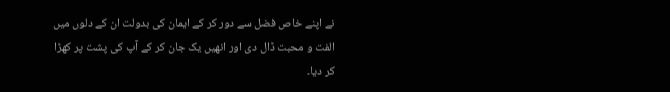نے اپنے خاص فضل سے دور کر کے ایمان کی بدولت ان کے دلوں میں الفت و محبت ڈال دی اور انھیں یک جان کر کے آپ کی پشت پر کھڑا کر دیا۔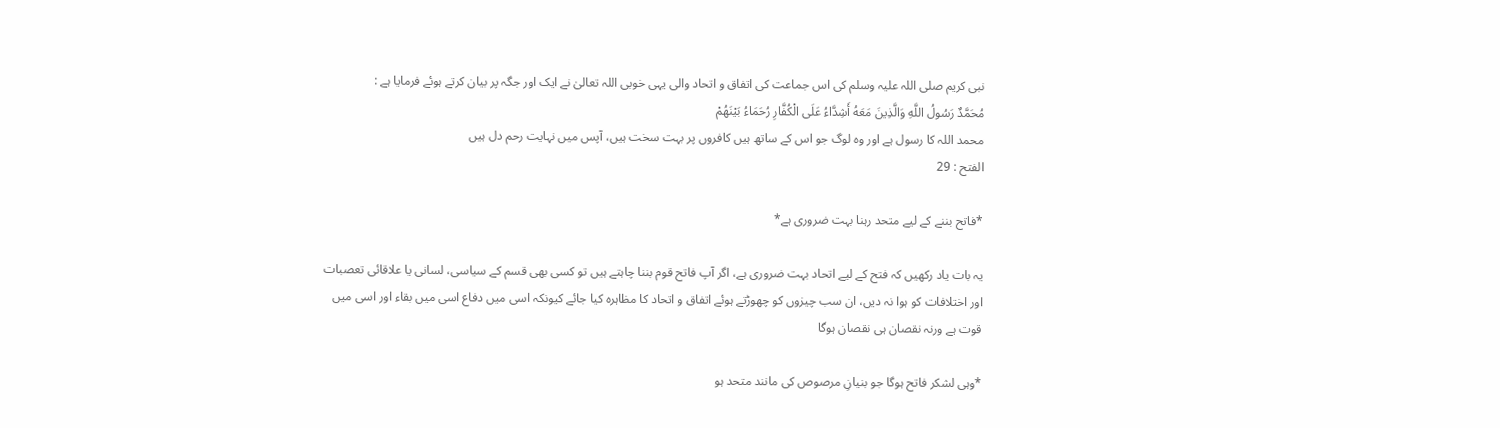نبی کریم صلی اللہ علیہ وسلم کی اس جماعت کی اتفاق و اتحاد والی یہی خوبی اللہ تعالیٰ نے ایک اور جگہ پر بیان کرتے ہوئے فرمایا ہے :
مُحَمَّدٌ رَسُولُ اللَّهِ وَالَّذِينَ مَعَهُ أَشِدَّاءُ عَلَى الْكُفَّارِ رُحَمَاءُ بَيْنَهُمْ
محمد اللہ کا رسول ہے اور وہ لوگ جو اس کے ساتھ ہیں کافروں پر بہت سخت ہیں، آپس میں نہایت رحم دل ہیں
الفتح : 29

*فاتح بننے کے لیے متحد رہنا بہت ضروری ہے*

یہ بات یاد رکھیں کہ فتح کے لیے اتحاد بہت ضروری ہے، اگر آپ فاتح قوم بننا چاہتے ہیں تو کسی بھی قسم کے سیاسی، لسانی یا علاقائی تعصبات اور اختلافات کو ہوا نہ دیں، ان سب چیزوں کو چھوڑتے ہوئے اتفاق و اتحاد کا مظاہرہ کیا جائے کیونکہ اسی میں دفاع اسی میں بقاء اور اسی میں قوت ہے ورنہ نقصان ہی نقصان ہوگا

*وہی لشکر فاتح ہوگا جو بنیانِ مرصوص کی مانند متحد ہو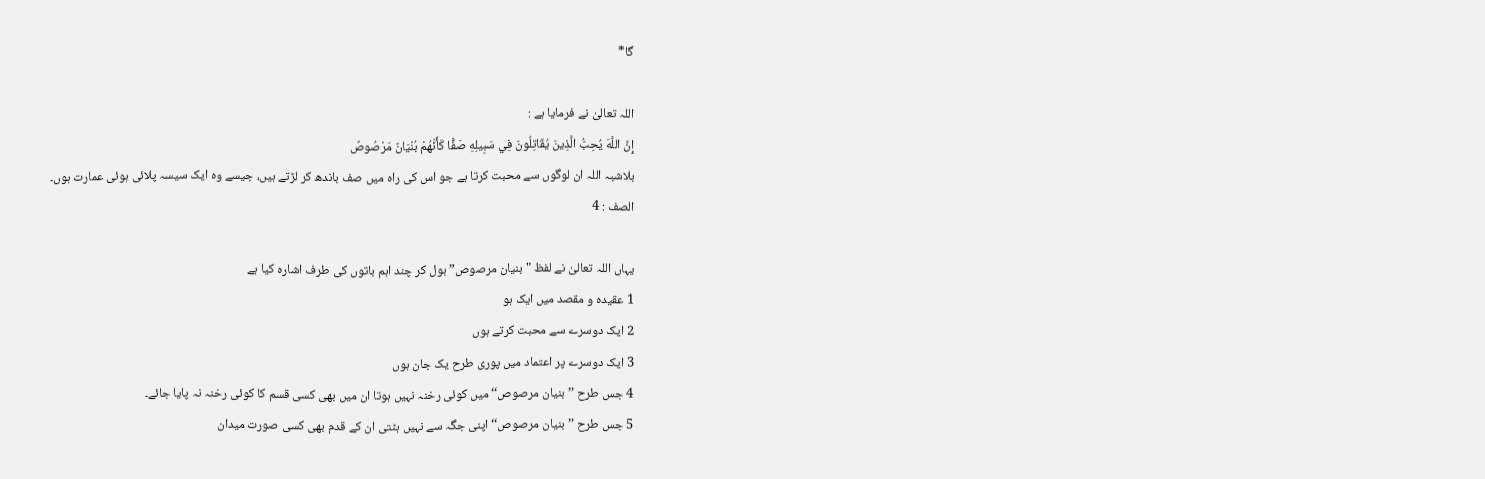گا*

اللہ تعالیٰ نے فرمایا ہے :
إِنَّ اللَّهَ يُحِبُّ الَّذِينَ يُقَاتِلُونَ فِي سَبِيلِهِ صَفًّا كَأَنَّهُمْ بُنْيَانٌ مَرْصُوصٌ
بلاشبہ اللہ ان لوگوں سے محبت کرتا ہے جو اس کی راہ میں صف باندھ کر لڑتے ہیں، جیسے وہ ایک سیسہ پلائی ہوئی عمارت ہوں۔
الصف : 4

یہاں اللہ تعالیٰ نے لفظ "بنیان مرصوص” بول کر چند اہم باتوں کی طرف اشارہ کیا ہے
1 عقیدہ و مقصد میں ایک ہو
2 ایک دوسرے سے محبت کرتے ہوں
3 ایک دوسرے پر اعتماد میں پوری طرح یک جان ہوں
4 جس طرح ’’بنیان مرصوص‘‘ میں کوئی رخنہ نہیں ہوتا ان میں بھی کسی قسم کا کوئی رخنہ نہ پایا جائے۔
5 جس طرح ’’بنیان مرصوص‘‘ اپنی جگہ سے نہیں ہٹتی ان کے قدم بھی کسی صورت میدان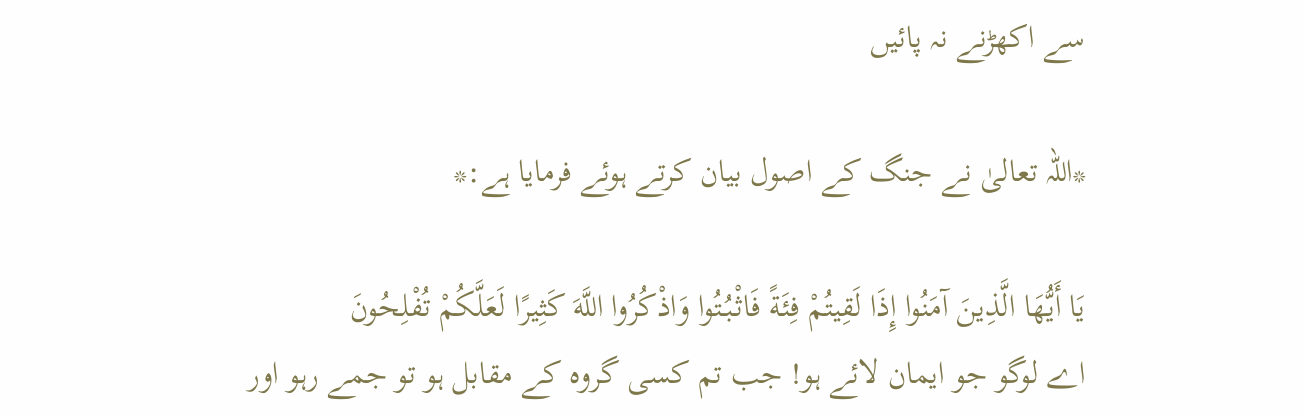سے اکھڑنے نہ پائیں

*اللہ تعالیٰ نے جنگ کے اصول بیان کرتے ہوئے فرمایا ہے:*

يَا أَيُّهَا الَّذِينَ آمَنُوا إِذَا لَقِيتُمْ فِئَةً فَاثْبُتُوا وَاذْكُرُوا اللَّهَ كَثِيرًا لَعَلَّكُمْ تُفْلِحُونَ
اے لوگو جو ایمان لائے ہو! جب تم کسی گروہ کے مقابل ہو تو جمے رہو اور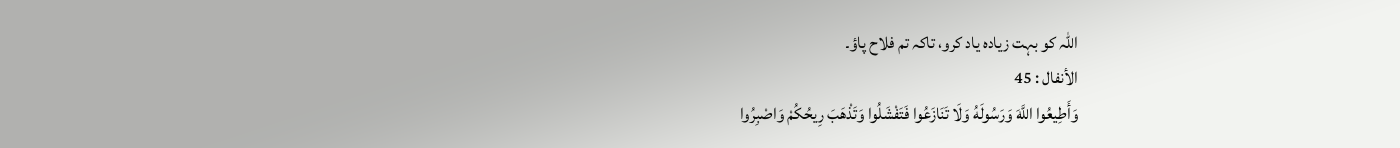اللہ کو بہت زیادہ یاد کرو، تاکہ تم فلاح پاؤ۔
الأنفال : 45
وَأَطِيعُوا اللَّهَ وَرَسُولَهُ وَلَا تَنَازَعُوا فَتَفْشَلُوا وَتَذْهَبَ رِيحُكُمْ وَاصْبِرُوا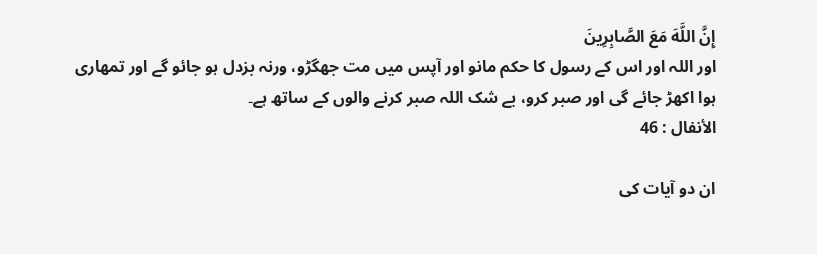إِنَّ اللَّهَ مَعَ الصَّابِرِينَ
اور اللہ اور اس کے رسول کا حکم مانو اور آپس میں مت جھگڑو، ورنہ بزدل ہو جائو گے اور تمھاری ہوا اکھڑ جائے گی اور صبر کرو، بے شک اللہ صبر کرنے والوں کے ساتھ ہے۔
الأنفال : 46

ان دو آیات کی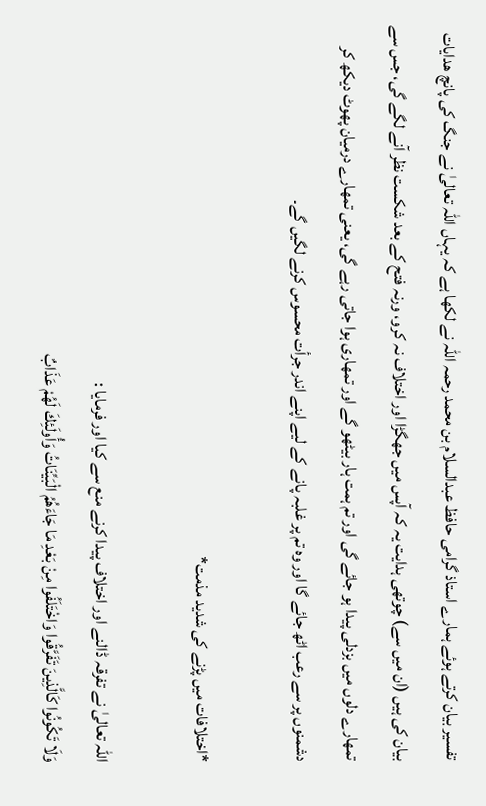تفسیر بیان کرتے ہوئے ہمارے استاذ گرامی حافظ عبدالسلام بن محمد رحمہ اللہ نے لکھا ہے کہ یہاں اللہ تعالیٰ نے جنگ کی پانچ ھدایات بیان کی ہیں (ان میں سے) چوتھی ہدایت یہ کہ آپس میں جھگڑا اور اختلاف نہ کرو، ورنہ فتح کے بعد شکست نظر آنے لگے گی، جس سے تمھارے دلوں میں بزدلی پیدا ہو جائے گی اور تم ہمت ہار بیٹھو گے اور تمھاری ہوا جاتی رہے گی، یعنی تمھارے درمیان پھوٹ دیکھ کر دشمنوں پر سے رعب اٹھ جائے گا اور وہ تم پر غلبہ پانے کے لیے اپنے اندر جرأت محسوس کرنے لگیں گے۔

*اختلافات میں پڑنے کی شدید مذمت*

اللہ تعالیٰ نے تفرقہ ڈالنے اور اختلاف پیدا کرنے منع سے کیا اور فرمایا :
وَلَا تَكُونُوا كَالَّذِينَ تَفَرَّقُوا وَاخْتَلَفُوا مِنْ بَعْدِ مَا جَاءَهُمُ الْبَيِّنَاتُ وَأُولَئِكَ لَهُمْ عَذَابٌ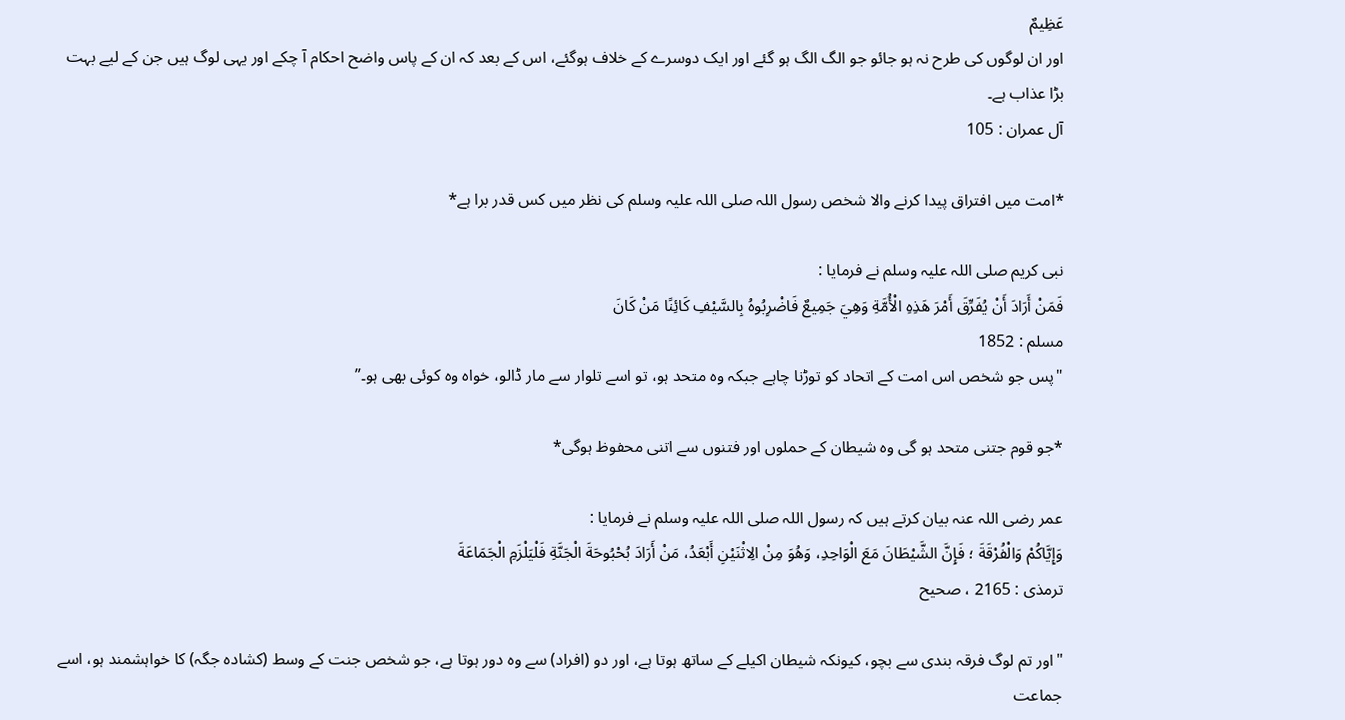عَظِيمٌ
اور ان لوگوں کی طرح نہ ہو جائو جو الگ الگ ہو گئے اور ایک دوسرے کے خلاف ہوگئے، اس کے بعد کہ ان کے پاس واضح احکام آ چکے اور یہی لوگ ہیں جن کے لیے بہت بڑا عذاب ہے۔
آل عمران : 105

*امت میں افتراق پیدا کرنے والا شخص رسول اللہ صلی اللہ علیہ وسلم کی نظر میں کس قدر برا ہے*

نبی کریم صلی اللہ علیہ وسلم نے فرمایا :
فَمَنْ أَرَادَ أَنْ يُفَرِّقَ أَمْرَ هَذِهِ الْأُمَّةِ وَهِيَ جَمِيعٌ فَاضْرِبُوهُ بِالسَّيْفِ كَائِنًا مَنْ كَانَ
مسلم : 1852
"پس جو شخص اس امت کے اتحاد کو توڑنا چاہے جبکہ وہ متحد ہو، تو اسے تلوار سے مار ڈالو، خواہ وہ کوئی بھی ہو۔”

*جو قوم جتنی متحد ہو گی وہ شیطان کے حملوں اور فتنوں سے اتنی محفوظ ہوگی*

عمر رضی اللہ عنہ بیان کرتے ہیں کہ رسول اللہ صلی اللہ علیہ وسلم نے فرمایا :
وَإِيَّاكُمْ وَالْفُرْقَةَ ؛ فَإِنَّ الشَّيْطَانَ مَعَ الْوَاحِدِ، وَهُوَ مِنْ الِاثْنَيْنِ أَبْعَدُ، مَنْ أَرَادَ بُحْبُوحَةَ الْجَنَّةِ فَلْيَلْزَمِ الْجَمَاعَةَ
ترمذی : 2165 ، صحیح

"اور تم لوگ فرقہ بندی سے بچو، کیونکہ شیطان اکیلے کے ساتھ ہوتا ہے، اور دو (افراد) سے وہ دور ہوتا ہے، جو شخص جنت کے وسط (کشادہ جگہ) کا خواہشمند ہو، اسے جماعت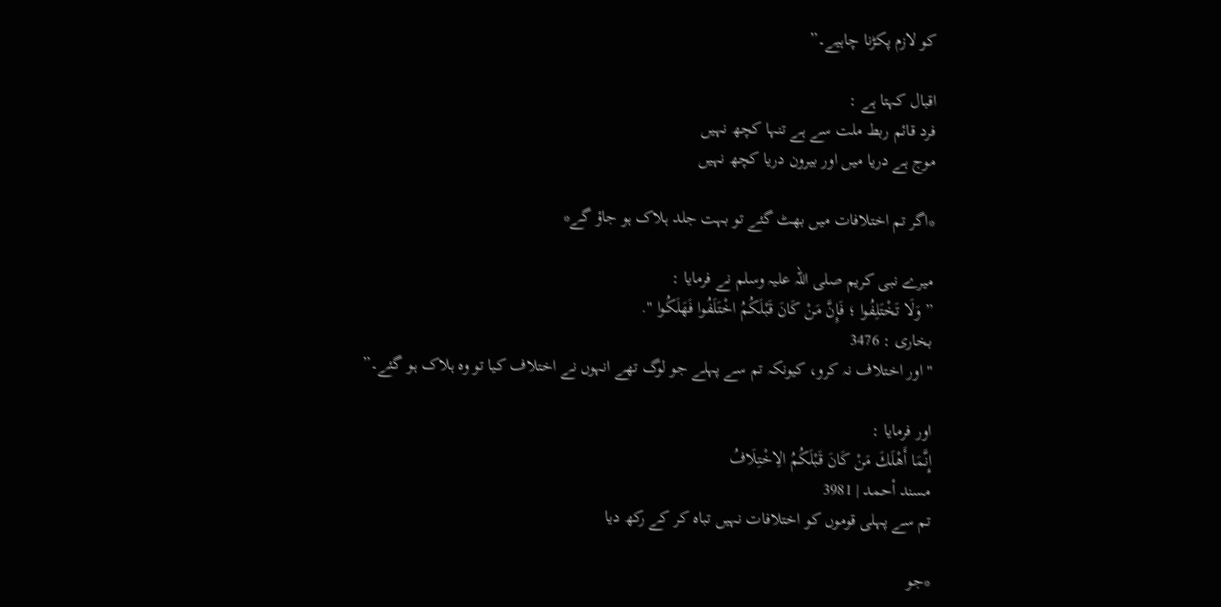کو لازم پکڑنا چاہیے۔”

اقبال کہتا ہے :
فرد قائم ربط ملت سے ہے تنہا کچھ نہیں
موج ہے دریا میں اور بیرون دریا کچھ نہیں

*اگر تم اختلافات میں بھٹ گئے تو بہت جلد ہلاک ہو جاؤ گے*

میرے نبی کریم صلی اللہ علیہ وسلم نے فرمایا :
” وَلَا تَخْتَلِفُوا ؛ فَإِنَّ مَنْ كَانَ قَبْلَكُمُ اخْتَلَفُوا فَهَلَكُوا ".
بخاری : 3476
"اور اختلاف نہ کرو، کیونکہ تم سے پہلے جو لوگ تھے انہوں نے اختلاف کیا تو وہ ہلاک ہو گئے۔”

اور فرمایا :
إِنَّمَا أَهْلَكَ مَنْ كَانَ قَبْلَكُمُ الِاخْتِلَافُ
مسند أحمد | 3981
تم سے پہلی قوموں کو اختلافات نہیں تباہ کر کے رکھ دیا

*جو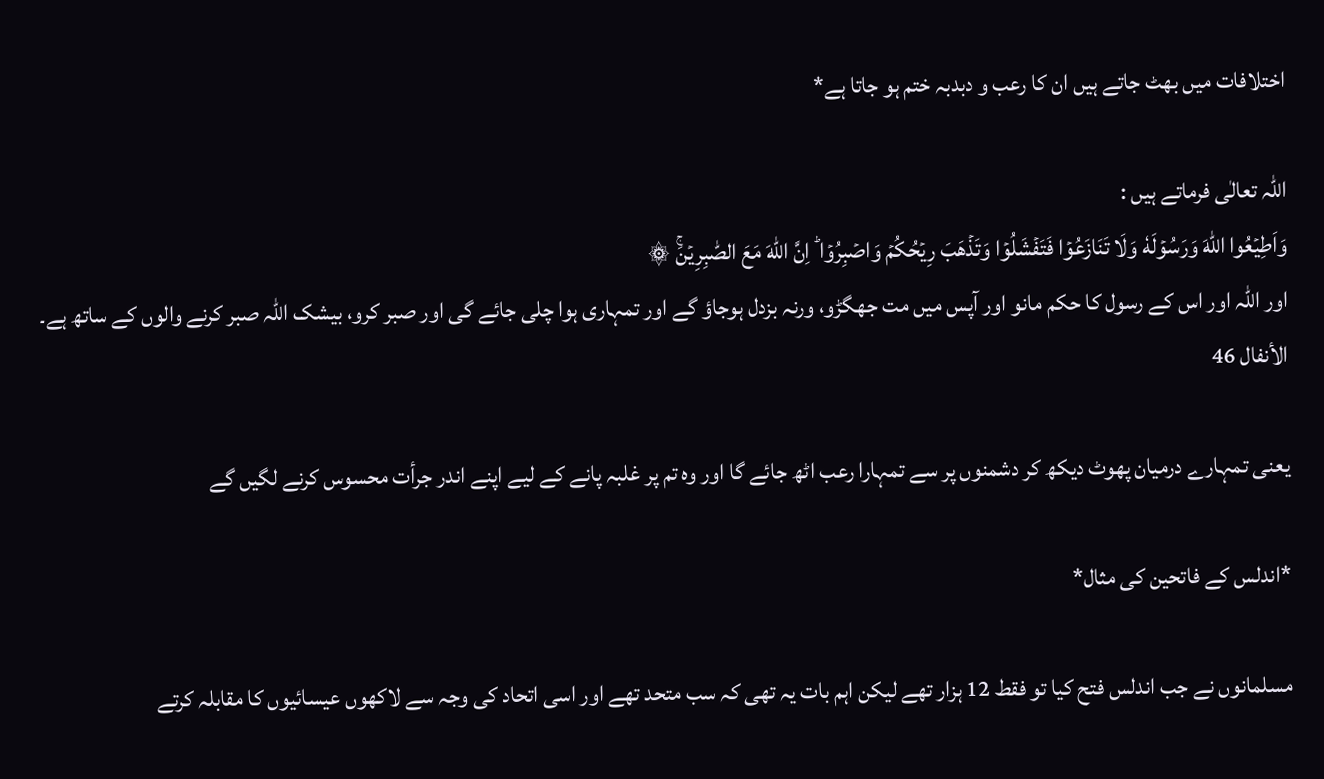اختلافات میں بھٹ جاتے ہیں ان کا رعب و دبدبہ ختم ہو جاتا ہے*

اللہ تعالٰی فرماتے ہیں :
وَاَطِيۡعُوا اللّٰهَ وَرَسُوۡلَهٗ وَلَا تَنَازَعُوۡا فَتَفۡشَلُوۡا وَتَذۡهَبَ رِيۡحُكُمۡ‌ وَاصۡبِرُوۡا‌ ؕ اِنَّ اللّٰهَ مَعَ الصّٰبِرِيۡنَ‌ۚ ۞
اور اللہ اور اس کے رسول کا حکم مانو اور آپس میں مت جھگڑو، ورنہ بزدل ہوجاؤ گے اور تمہاری ہوا چلی جائے گی اور صبر کرو، بیشک اللہ صبر کرنے والوں کے ساتھ ہے۔
الأنفال 46

یعنی تمہارے درمیان پھوٹ دیکھ کر دشمنوں پر سے تمہارا رعب اٹھ جائے گا اور وہ تم پر غلبہ پانے کے لیے اپنے اندر جرأت محسوس کرنے لگیں گے

*اندلس کے فاتحین کی مثال*

مسلمانوں نے جب اندلس فتح کیا تو فقط 12 ہزار تھے لیکن اہم بات یہ تھی کہ سب متحد تھے اور اسی اتحاد کی وجہ سے لاکھوں عیسائیوں کا مقابلہ کرتے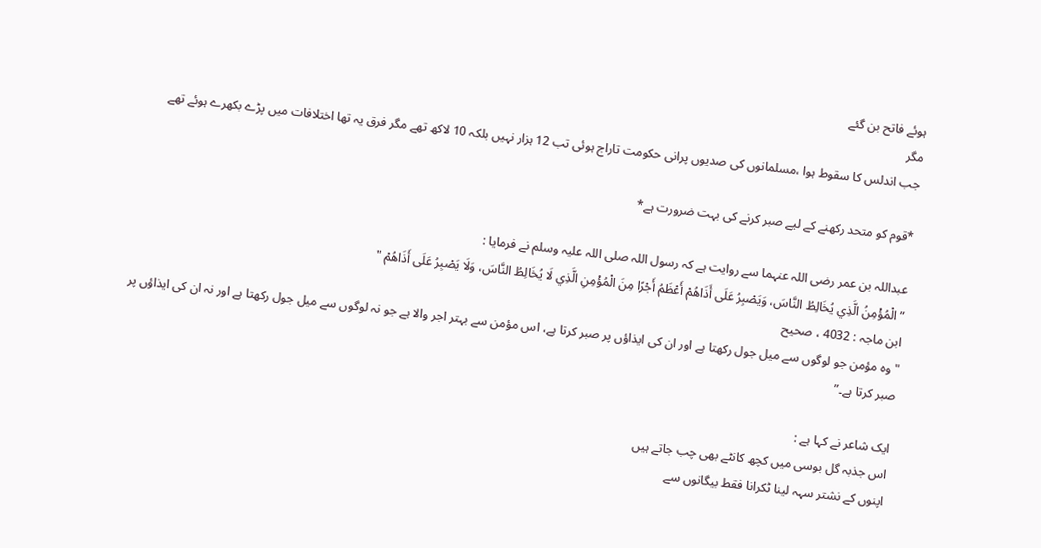ہوئے فاتح بن گئے
مگر
جب اندلس کا سقوط ہوا ،مسلمانوں کی صدیوں پرانی حکومت تاراج ہوئی تب 12 ہزار نہیں بلکہ 10 لاکھ تھے مگر فرق یہ تھا اختلافات میں پڑے بکھرے ہوئے تھے

*قوم کو متحد رکھنے کے لیے صبر کرنے کی بہت ضرورت ہے*

عبداللہ بن عمر رضی اللہ عنہما سے روایت ہے کہ رسول اللہ صلی اللہ علیہ وسلم نے فرمایا :
” الْمُؤْمِنُ الَّذِي يُخَالِطُ النَّاسَ، وَيَصْبِرُ عَلَى أَذَاهُمْ أَعْظَمُ أَجْرًا مِنَ الْمُؤْمِنِ الَّذِي لَا يُخَالِطُ النَّاسَ، وَلَا يَصْبِرُ عَلَى أَذَاهُمْ "
ابن ماجہ : 4032 ، صحیح
"وہ مؤمن جو لوگوں سے میل جول رکھتا ہے اور ان کی ایذاؤں پر صبر کرتا ہے، اس مؤمن سے بہتر اجر والا ہے جو نہ لوگوں سے میل جول رکھتا ہے اور نہ ان کی ایذاؤں پر صبر کرتا ہے۔”

ایک شاعر نے کہا ہے :
اس جذبہ گل بوسی میں کچھ کانٹے بھی چب جاتے ہیں
اپنوں کے نشتر سہہ لینا ٹکرانا فقط بیگانوں سے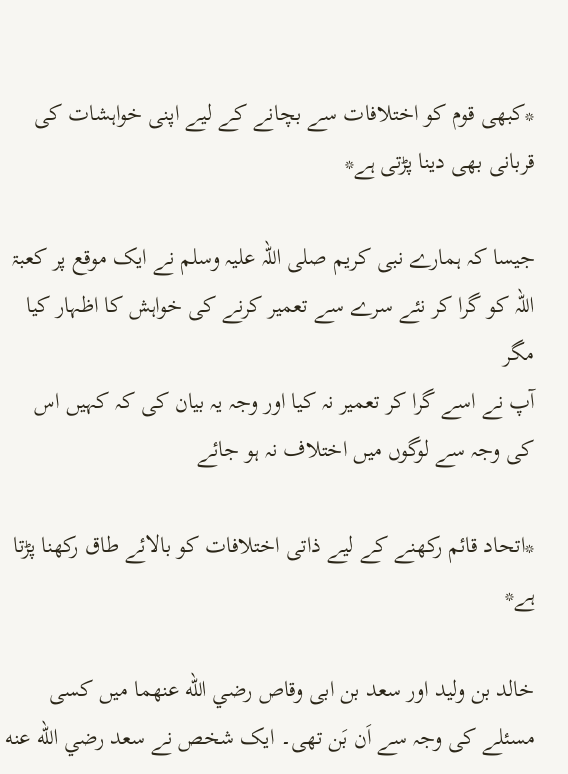*کبھی قوم کو اختلافات سے بچانے کے لیے اپنی خواہشات کی قربانی بھی دینا پڑتی ہے*

جیسا کہ ہمارے نبی کریم صلی اللہ علیہ وسلم نے ایک موقع پر کعبۃ اللہ کو گرا کر نئے سرے سے تعمیر کرنے کی خواہش کا اظہار کیا
مگر
آپ نے اسے گرا کر تعمیر نہ کیا اور وجہ یہ بیان کی کہ کہیں اس کی وجہ سے لوگوں میں اختلاف نہ ہو جائے

*اتحاد قائم رکھنے کے لیے ذاتی اختلافات کو بالائے طاق رکھنا پڑتا ہے*

خالد بن ولید اور سعد بن ابی وقاص رضي الله عنهما میں کسی مسئلے کی وجہ سے اَن بَن تھی۔ ایک شخص نے سعد رضي الله عنه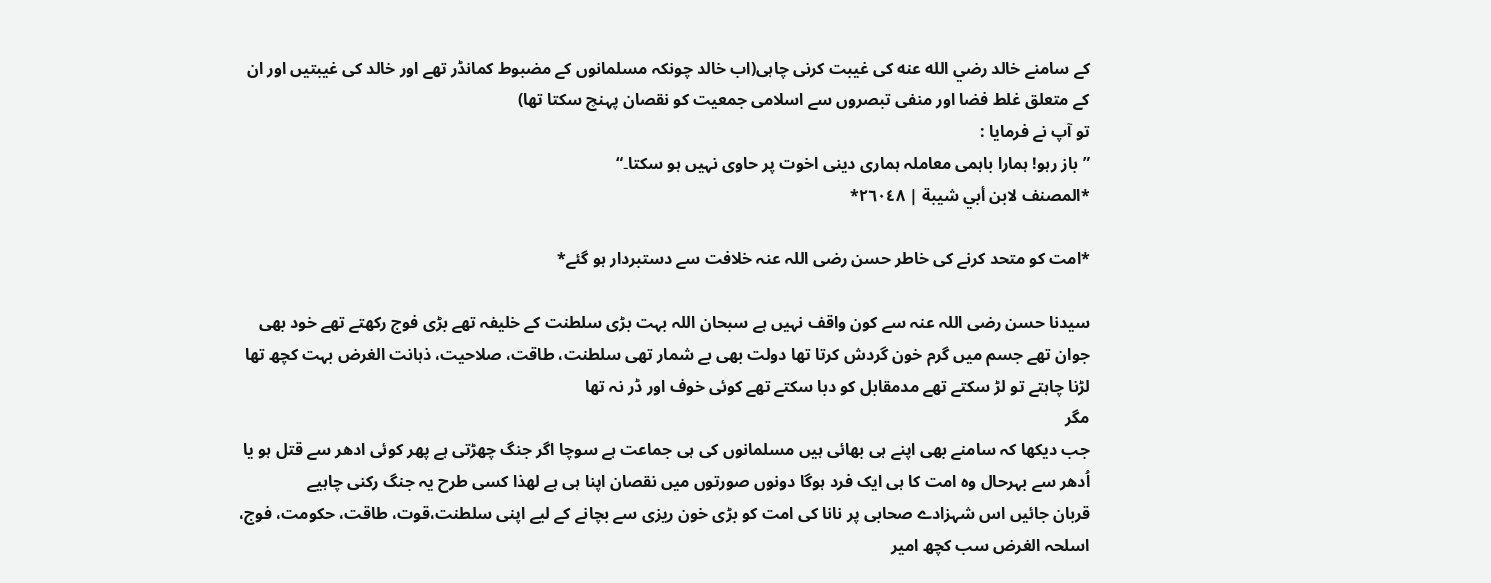کے سامنے خالد رضي الله عنه کی غیبت کرنی چاہی(اب خالد چونکہ مسلمانوں کے مضبوط کمانڈر تھے اور خالد کی غیبتیں اور ان کے متعلق غلط فضا اور منفی تبصروں سے اسلامی جمعیت کو نقصان پہنچ سکتا تھا)
تو آپ نے فرمایا :
”باز رہو! ہمارا باہمی معاملہ ہماری دینی اخوت پر حاوی نہیں ہو سکتا۔“
*المصنف لابن أبي شيبة | ٢٦٠٤٨*

*امت کو متحد کرنے کی خاطر حسن رضی اللہ عنہ خلافت سے دستبردار ہو گئے*

سیدنا حسن رضی اللہ عنہ سے کون واقف نہیں ہے سبحان اللہ بہت بڑی سلطنت کے خلیفہ تھے بڑی فوج رکھتے تھے خود بھی جوان تھے جسم میں گرم خون گردش کرتا تھا دولت بھی بے شمار تھی سلطنت، طاقت، صلاحیت، ذہانت الغرض بہت کچھ تھا لڑنا چاہتے تو لڑ سکتے تھے مدمقابل کو دبا سکتے تھے کوئی خوف اور ڈر نہ تھا
مگر
جب دیکھا کہ سامنے بھی اپنے ہی بھائی ہیں مسلمانوں کی ہی جماعت ہے سوچا اگر جنگ چھڑتی ہے پھر کوئی ادھر سے قتل ہو یا اُدھر سے بہرحال وہ امت کا ہی ایک فرد ہوگا دونوں صورتوں میں نقصان اپنا ہی ہے لھذا کسی طرح یہ جنگ رکنی چاہیے
قربان جائیں اس شہزادے صحابی پر نانا کی امت کو بڑی خون ریزی سے بچانے کے لیے اپنی سلطنت،قوت، طاقت، حکومت، فوج، اسلحہ الغرض سب کچھ امیر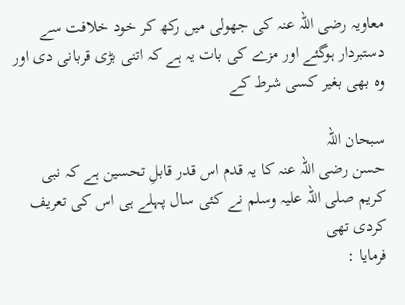معاویہ رضی اللہ عنہ کی جھولی میں رکھ کر خود خلافت سے دستبردار ہوگئے اور مزے کی بات یہ ہے کہ اتنی بڑی قربانی دی اور وہ بھی بغیر کسی شرط کے

سبحان اللہ
حسن رضی اللہ عنہ کا یہ قدم اس قدر قابلِ تحسین ہے کہ نبی کریم صلی اللہ علیہ وسلم نے کئی سال پہلے ہی اس کی تعریف کردی تھی
فرمایا :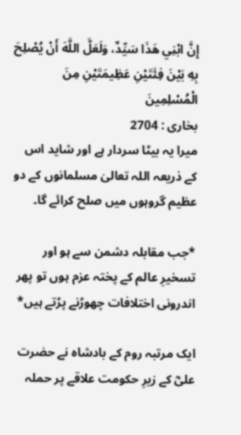إِنَّ ابْنِي هَذَا سَيِّدٌ، وَلَعَلَّ اللَّهَ أَنْ يُصْلِحَ بِهِ بَيْنَ فِئَتَيْنِ عَظِيمَتَيْنِ مِنَ الْمُسْلِمِينَ
بخاری : 2704
میرا یہ بیٹا سردار ہے اور شاید اس کے ذریعہ اللہ تعالیٰ مسلمانوں کے دو عظیم گروہوں میں صلح کرائے گا۔

*جب مقابلہ دشمن سے ہو اور تسخیرِ عالم کے پختہ عزم ہوں تو پھر اندرونی اختلافات چھوڑنے پڑتے ہیں*

ایک مرتبہ روم کے بادشاہ نے حضرت علیؓ کے زیرِ حکومت علاقے پر حملہ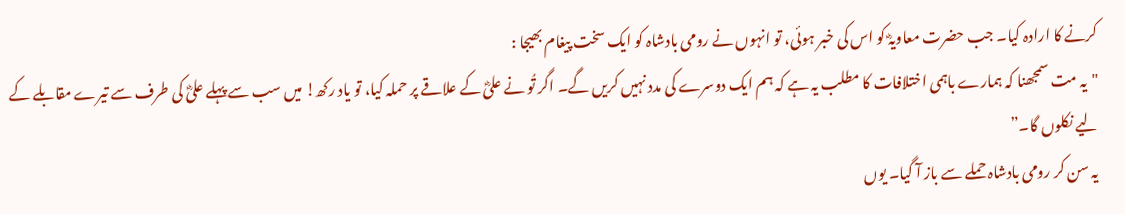کرنے کا ارادہ کیا۔ جب حضرت معاویہؓ کو اس کی خبر ہوئی، تو انہوں نے رومی بادشاہ کو ایک سخت پیغام بھیجا :
"یہ مت سمجھنا کہ ہمارے باہمی اختلافات کا مطلب یہ ہے کہ ہم ایک دوسرے کی مدد نہیں کریں گے۔ اگر تُو نے علیؓ کے علاقے پر حملہ کیا، تو یاد رکھ! میں سب سے پہلے علیؓ کی طرف سے تیرے مقابلے کے لیے نکلوں گا۔”
یہ سن کر رومی بادشاہ حملے سے باز آ گیا۔ یوں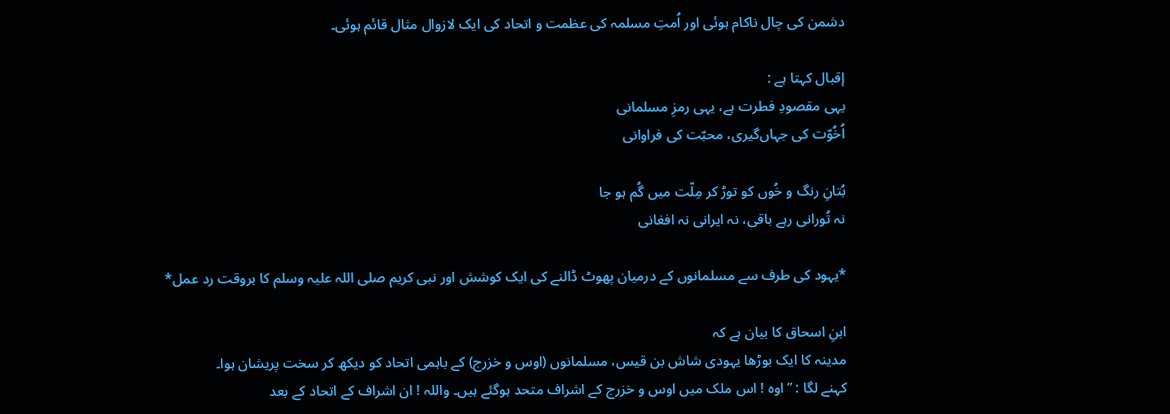دشمن کی چال ناکام ہوئی اور اُمتِ مسلمہ کی عظمت و اتحاد کی ایک لازوال مثال قائم ہوئی۔

إقبال کہتا ہے :
یہی مقصودِ فطرت ہے، یہی رمزِ مسلمانی
اُخُوّت کی جہاں‌گیری، محبّت کی فراوانی

بُتانِ رنگ و خُوں کو توڑ کر مِلّت میں گُم ہو جا
نہ تُورانی رہے باقی، نہ ایرانی نہ افغانی

*یہود کی طرف سے مسلمانوں کے درمیان پھوٹ ڈالنے کی ایک کوشش اور نبی کریم صلی اللہ علیہ وسلم کا بروقت رد عمل*

ابنِ اسحاق کا بیان ہے کہ
مدینہ کا ایک بوڑھا یہودی شاش بن قیس، مسلمانوں (اوس و خزرج) کے باہمی اتحاد کو دیکھ کر سخت پریشان ہوا۔
کہنے لگا : ”اوہ ! اس ملک میں اوس و خزرج کے اشراف متحد ہوگئے ہیں۔ واللہ ! ان اشراف کے اتحاد کے بعد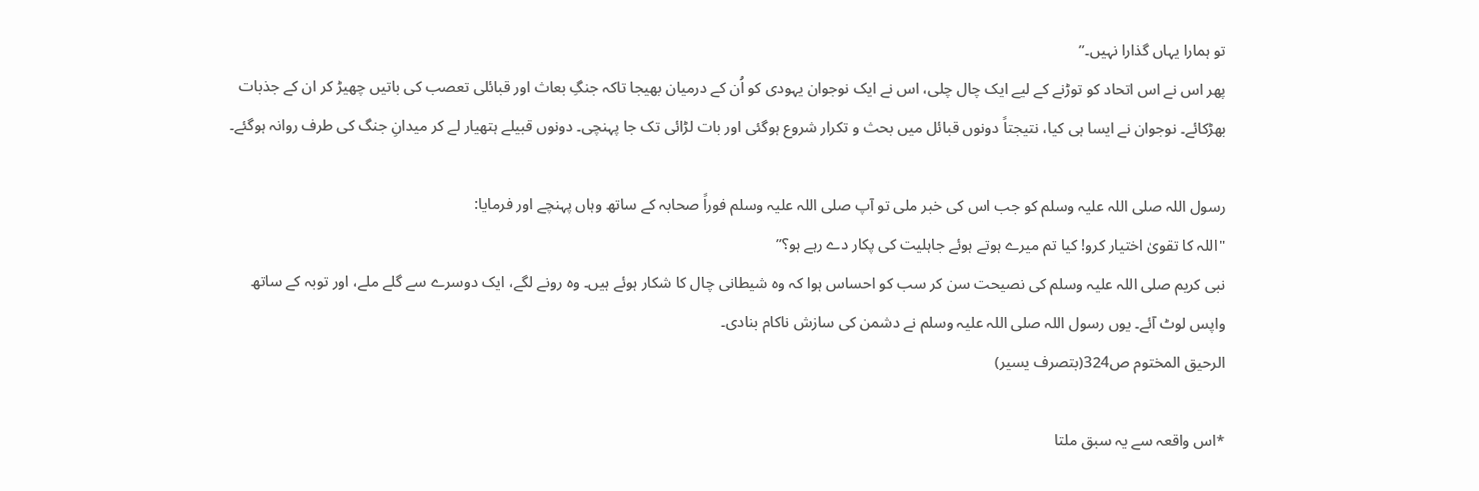تو ہمارا یہاں گذارا نہیں۔”
پھر اس نے اس اتحاد کو توڑنے کے لیے ایک چال چلی، اس نے ایک نوجوان یہودی کو اُن کے درمیان بھیجا تاکہ جنگِ بعاث اور قبائلی تعصب کی باتیں چھیڑ کر ان کے جذبات بھڑکائے۔ نوجوان نے ایسا ہی کیا، نتیجتاً دونوں قبائل میں بحث و تکرار شروع ہوگئی اور بات لڑائی تک جا پہنچی۔ دونوں قبیلے ہتھیار لے کر میدانِ جنگ کی طرف روانہ ہوگئے۔

رسول اللہ صلی اللہ علیہ وسلم کو جب اس کی خبر ملی تو آپ صلی اللہ علیہ وسلم فوراً صحابہ کے ساتھ وہاں پہنچے اور فرمایا:
"اللہ کا تقویٰ اختیار کرو! کیا تم میرے ہوتے ہوئے جاہلیت کی پکار دے رہے ہو؟”
نبی کریم صلی اللہ علیہ وسلم کی نصیحت سن کر سب کو احساس ہوا کہ وہ شیطانی چال کا شکار ہوئے ہیں۔ وہ رونے لگے، ایک دوسرے سے گلے ملے، اور توبہ کے ساتھ واپس لوٹ آئے۔ یوں رسول اللہ صلی اللہ علیہ وسلم نے دشمن کی سازش ناکام بنادی۔
الرحیق المختوم ص324(بتصرف یسیر)

*اس واقعہ سے یہ سبق ملتا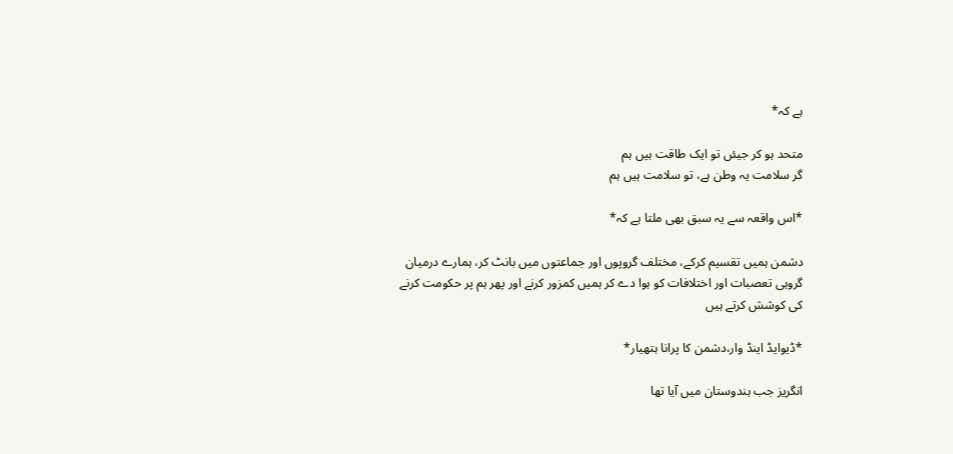ہے کہ*

متحد ہو کر جیئں تو ایک طاقت ہیں ہم
گر سلامت یہ وطن ہے، تو سلامت ہیں ہم

*اس واقعہ سے یہ سبق بھی ملتا ہے کہ*

دشمن ہمیں تقسیم کرکے، مختلف گروپوں اور جماعتوں میں بانٹ کر، ہمارے درمیان گروہی تعصبات اور اختلافات کو ہوا دے کر ہمیں کمزور کرنے اور پھر ہم پر حکومت کرنے کی کوشش کرتے ہیں

*ڈیوایڈ اینڈ وار،دشمن کا پرانا ہتھیار*

انگریز جب ہندوستان میں آیا تھا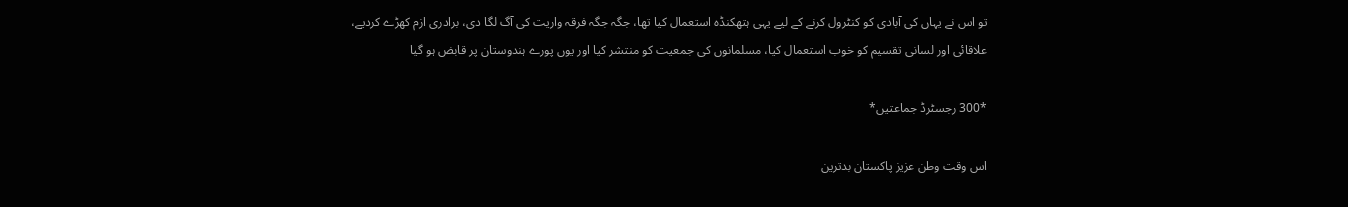تو اس نے یہاں کی آبادی کو کنٹرول کرنے کے لیے یہی ہتھکنڈہ استعمال کیا تھا، جگہ جگہ فرقہ واریت کی آگ لگا دی، برادری ازم کھڑے کردیے، علاقائی اور لسانی تقسیم کو خوب استعمال کیا، مسلمانوں کی جمعیت کو منتشر کیا اور یوں پورے ہندوستان پر قابض ہو گیا

*300 رجسٹرڈ جماعتیں*

اس وقت وطن عزیز پاکستان بدترین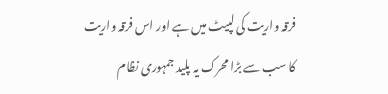فرقہ واریت کی لپیٹ میں ہے اور اس فرقہ واریت کا سب سے بڑا محرک یہ پلید جمہوری نظام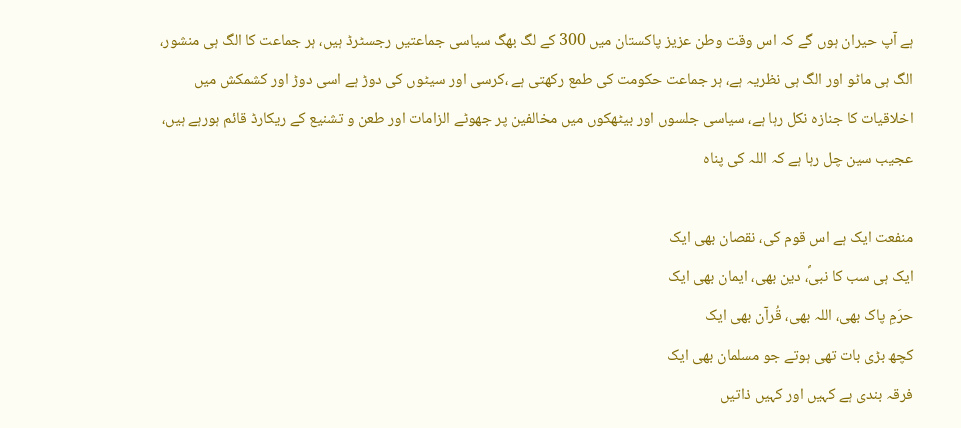ہے آپ حیران ہوں گے کہ اس وقت وطن عزیز پاکستان میں 300 کے لگ بھگ سیاسی جماعتیں رجسٹرڈ ہیں، ہر جماعت کا الگ ہی منشور، الگ ہی ماٹو اور الگ ہی نظریہ ہے، ہر جماعت حکومت کی طمع رکھتی ہے ،کرسی اور سیٹوں کی دوڑ ہے اسی دوڑ اور کشمکش میں اخلاقیات کا جنازہ نکل رہا ہے، سیاسی جلسوں اور بیٹھکوں میں مخالفین پر جھوٹے الزامات اور طعن و تشنیع کے ریکارڈ قائم ہورہے ہیں، عجیب سین چل رہا ہے کہ اللہ کی پناہ

منفعت ایک ہے اس قوم کی، نقصان بھی ایک
ایک ہی سب کا نبیؐ، دین بھی، ایمان بھی ایک
حرَمِ پاک بھی، اللہ بھی، قُرآن بھی ایک
کچھ بڑی بات تھی ہوتے جو مسلمان بھی ایک
فرقہ بندی ہے کہیں اور کہیں ذاتیں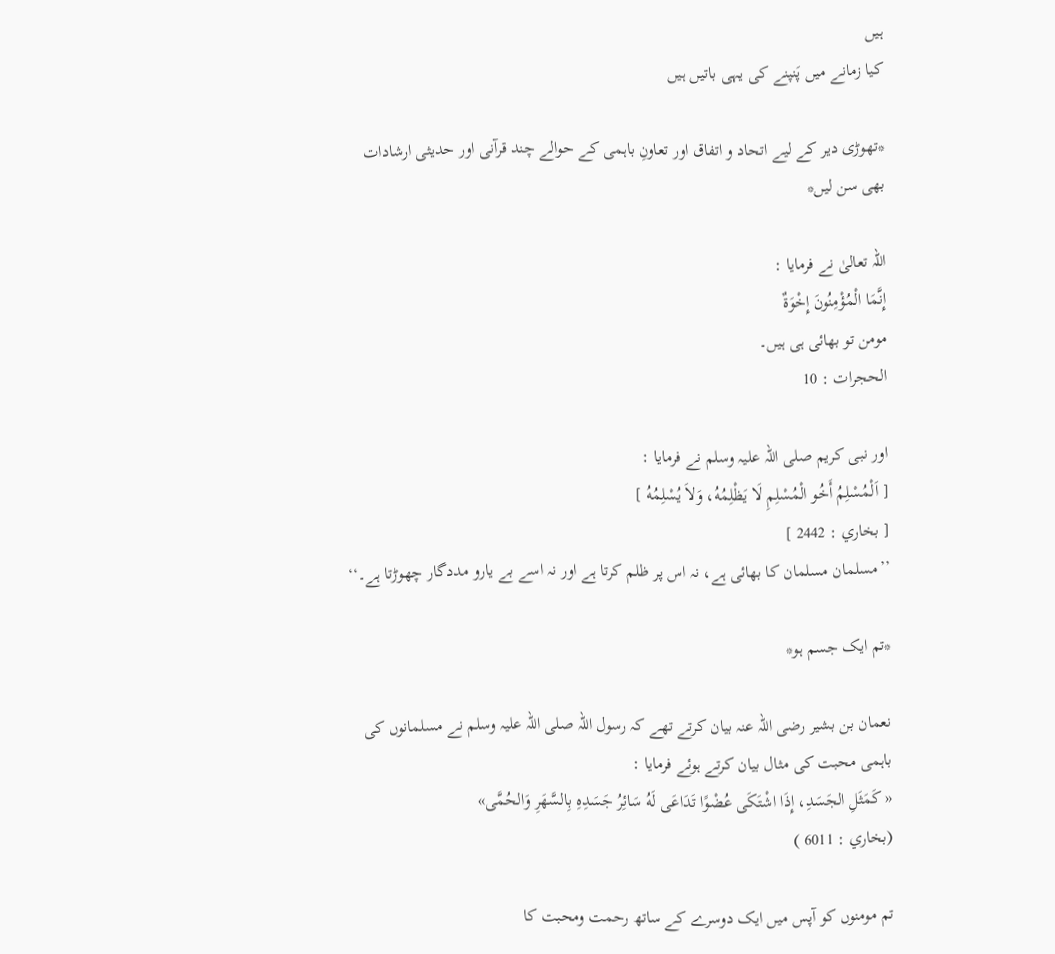ہیں
کیا زمانے میں پَنپنے کی یہی باتیں ہیں

*تھوڑی دیر کے لیے اتحاد و اتفاق اور تعاونِ باہمی کے حوالے چند قرآنی اور حدیثی ارشادات بھی سن لیں*

اللہ تعالیٰ نے فرمایا :
إِنَّمَا الْمُؤْمِنُونَ إِخْوَةٌ
مومن تو بھائی ہی ہیں۔
الحجرات : 10

اور نبی کریم صلی اللہ علیہ وسلم نے فرمایا :
[ اَلْمُسْلِمُ أَخُو الْمُسْلِمِ لَا يَظْلِمُهُ، وَلاَ يُسْلِمُهُ ]
[ بخاري : 2442 ]
’’مسلمان مسلمان کا بھائی ہے، نہ اس پر ظلم کرتا ہے اور نہ اسے بے یارو مددگار چھوڑتا ہے۔‘‘

*تم ایک جسم ہو*

نعمان بن بشیر رضی اللہ عنہ بیان کرتے تھے کہ رسول اللہ صلی اللہ علیہ وسلم نے مسلمانوں کی باہمی محبت کی مثال بیان کرتے ہوئے فرمایا :
« كَمَثَلِ الجَسَدِ، إِذَا اشْتَكَى عُضْوًا تَدَاعَى لَهُ سَائِرُ جَسَدِهِ بِالسَّهَرِ وَالحُمَّى»
(بخاري : 6011 )

تم مومنوں کو آپس میں ایک دوسرے کے ساتھ رحمت ومحبت کا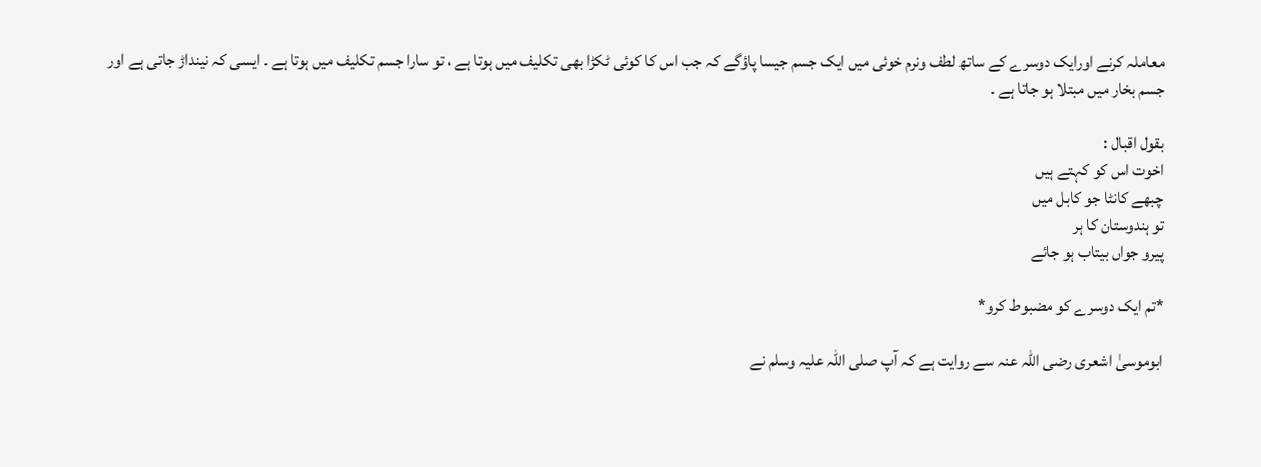معاملہ کرنے اورایک دوسرے کے ساتھ لطف ونرم خوئی میں ایک جسم جیسا پاؤگے کہ جب اس کا کوئی ٹکڑا بھی تکلیف میں ہوتا ہے ، تو سارا جسم تکلیف میں ہوتا ہے ۔ ایسی کہ نینداڑ جاتی ہے اور جسم بخار میں مبتلا ہو جاتا ہے ۔

بقول اقبال :
اخوت اس کو کہتے ہیں
چبھے کانٹا جو کابل میں
تو ہندوستان کا ہر
پیرو جواں بیتاب ہو جائے

*تم ایک دوسرے کو مضبوط کرو*

ابوموسیٰ اشعری رضی اللہ عنہ سے روایت ہے کہ آپ صلی اللہ علیہ وسلم نے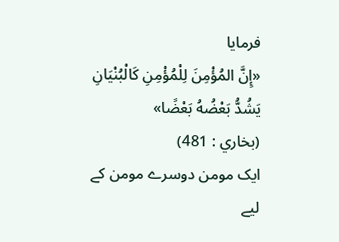فرمایا
«إِنَّ المُؤْمِنَ لِلْمُؤْمِنِ كَالْبُنْيَانِ يَشُدُّ بَعْضُهُ بَعْضًا»
(بخاري : 481)
ایک مومن دوسرے مومن کے لیے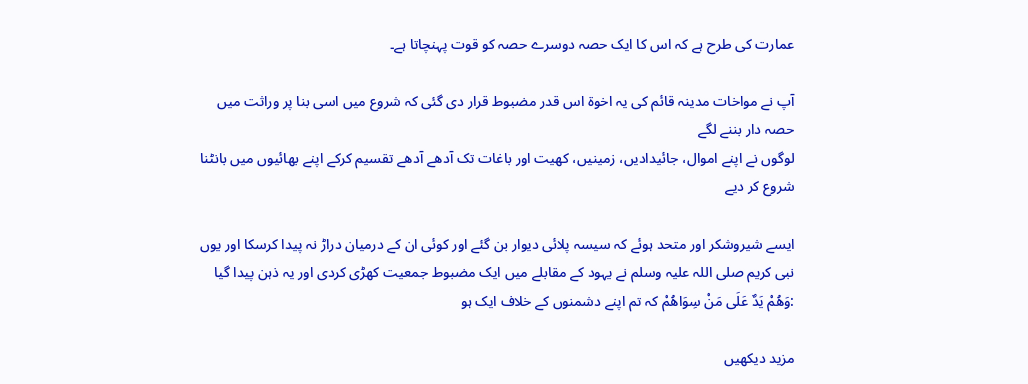عمارت کی طرح ہے کہ اس کا ایک حصہ دوسرے حصہ کو قوت پہنچاتا ہے۔

آپ نے مواخات مدینہ قائم کی یہ اخوۃ اس قدر مضبوط قرار دی گئی کہ شروع میں اسی بنا پر وراثت میں حصہ دار بننے لگے
لوگوں نے اپنے اموال، جائیدادیں، زمینیں، کھیت اور باغات تک آدھے آدھے تقسیم کرکے اپنے بھائیوں میں بانٹنا شروع کر دیے

ایسے شیروشکر اور متحد ہوئے کہ سیسہ پلائی دیوار بن گئے اور کوئی ان کے درمیان دراڑ نہ پیدا کرسکا اور یوں نبی کریم صلی اللہ علیہ وسلم نے یہود کے مقابلے میں ایک مضبوط جمعیت کھڑی کردی اور یہ ذہن پیدا گیا :وَهُمْ يَدٌ عَلَى مَنْ سِوَاهُمْ کہ تم اپنے دشمنوں کے خلاف ایک ہو

مزید دیکھیں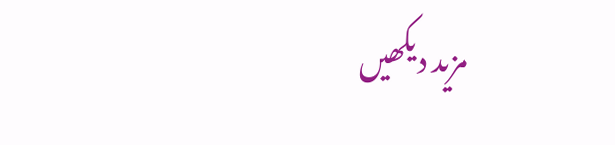مزید دیکھیں